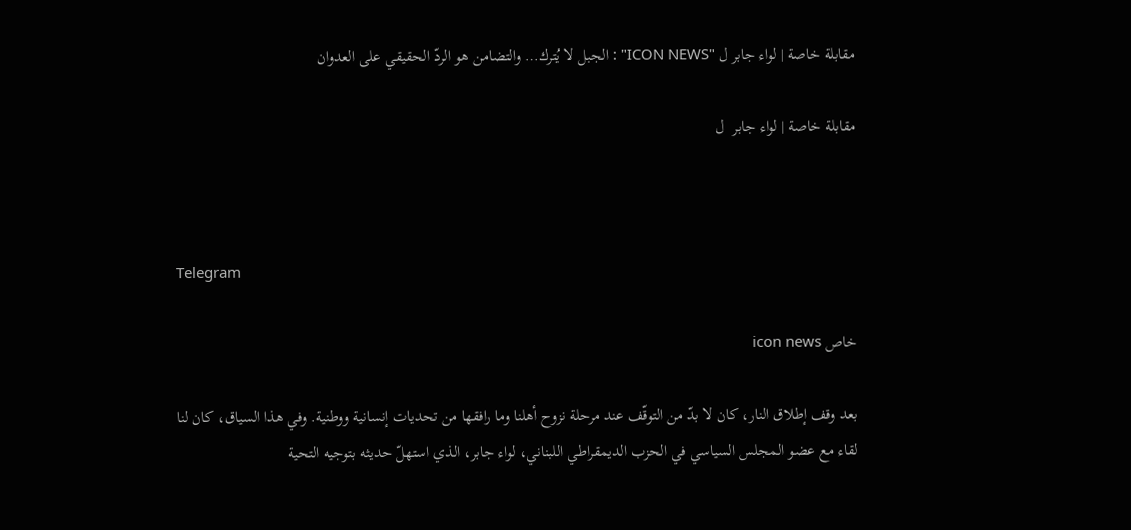مقابلة خاصة | لواء جابر ل "ICON NEWS" : الجبل لا يُترك… والتضامن هو الردّ الحقيقي على العدوان

مقابلة خاصة | لواء جابر  ل



Telegram

خاص icon news

بعد وقف إطلاق النار، كان لا بدّ من التوقّف عند مرحلة نزوح أهلنا وما رافقها من تحديات إنسانية ووطنية. وفي هذا السياق، كان لنا لقاء مع عضو المجلس السياسي في الحزب الديمقراطي اللبناني، لواء جابر، الذي استهلّ حديثه بتوجيه التحية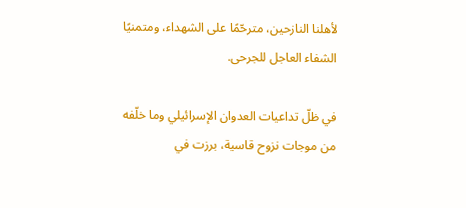لأهلنا النازحين، مترحّمًا على الشهداء، ومتمنيًا الشفاء العاجل للجرحى.

في ظلّ تداعيات العدوان الإسرائيلي وما خلّفه من موجات نزوح قاسية، برزت في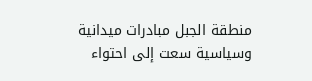منطقة الجبل مبادرات ميدانية وسياسية سعت إلى احتواء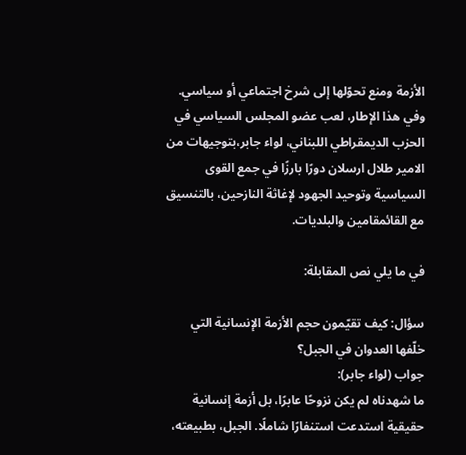الأزمة ومنع تحوّلها إلى شرخ اجتماعي أو سياسي. وفي هذا الإطار، لعب عضو المجلس السياسي في الحزب الديمقراطي اللبناني، لواء جابر،بتوجيهات من الامير طلال ارسلان دورًا بارزًا في جمع القوى السياسية وتوحيد الجهود لإغاثة النازحين، بالتنسيق مع القائمقامين والبلديات.

في ما يلي نص المقابلة:

سؤال: كيف تقيّمون حجم الأزمة الإنسانية التي خلّفها العدوان في الجبل؟
جواب (لواء جابر):
ما شهدناه لم يكن نزوحًا عابرًا، بل أزمة إنسانية حقيقية استدعت استنفارًا شاملًا. الجبل، بطبيعته،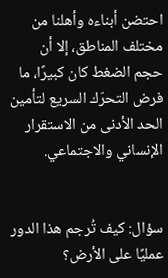احتضن أبناءه وأهلنا من مختلف المناطق، إلا أن حجم الضغط كان كبيرًا، ما فرض التحرّك السريع لتأمين الحد الأدنى من الاستقرار الإنساني والاجتماعي.


سؤال: كيف تُرجم هذا الدور عمليًا على الأرض؟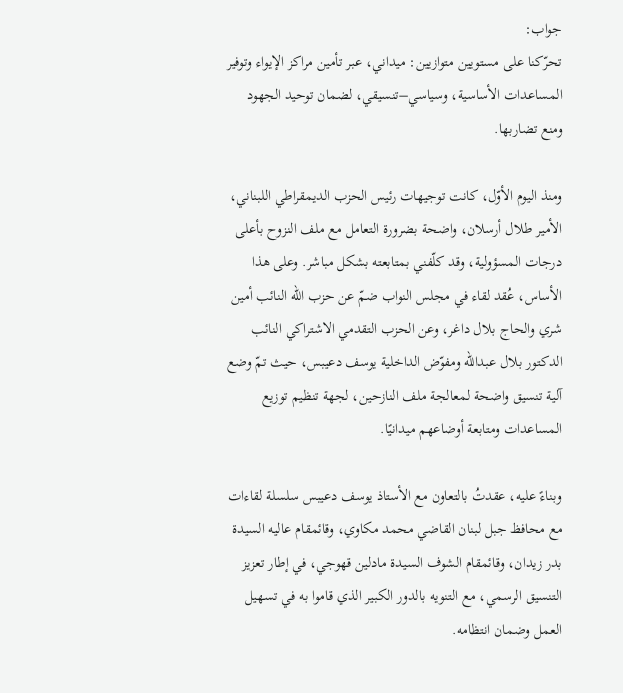جواب:
تحرّكنا على مستويين متوازيين: ميداني، عبر تأمين مراكز الإيواء وتوفير المساعدات الأساسية، وسياسي–تنسيقي، لضمان توحيد الجهود ومنع تضاربها.

ومنذ اليوم الأوّل، كانت توجيهات رئيس الحزب الديمقراطي اللبناني، الأمير طلال أرسلان، واضحة بضرورة التعامل مع ملف النزوح بأعلى درجات المسؤولية، وقد كلّفني بمتابعته بشكل مباشر. وعلى هذا الأساس، عُقد لقاء في مجلس النواب ضمّ عن حزب الله النائب أمين شري والحاج بلال داغر، وعن الحزب التقدمي الاشتراكي النائب الدكتور بلال عبدالله ومفوّض الداخلية يوسف دعيبس، حيث تمّ وضع آلية تنسيق واضحة لمعالجة ملف النازحين، لجهة تنظيم توزيع المساعدات ومتابعة أوضاعهم ميدانيًا.

وبناءً عليه، عقدتُ بالتعاون مع الأستاذ يوسف دعيبس سلسلة لقاءات مع محافظ جبل لبنان القاضي محمد مكاوي، وقائمقام عاليه السيدة بدر زيدان، وقائمقام الشوف السيدة مادلين قهوجي، في إطار تعزيز التنسيق الرسمي، مع التنويه بالدور الكبير الذي قاموا به في تسهيل العمل وضمان انتظامه.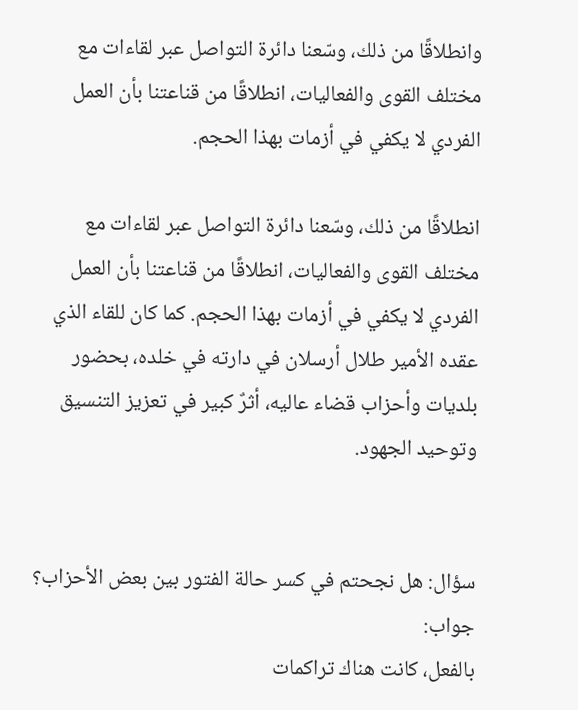وانطلاقًا من ذلك، وسّعنا دائرة التواصل عبر لقاءات مع مختلف القوى والفعاليات، انطلاقًا من قناعتنا بأن العمل الفردي لا يكفي في أزمات بهذا الحجم.

انطلاقًا من ذلك، وسّعنا دائرة التواصل عبر لقاءات مع مختلف القوى والفعاليات، انطلاقًا من قناعتنا بأن العمل الفردي لا يكفي في أزمات بهذا الحجم. كما كان للقاء الذي عقده الأمير طلال أرسلان في دارته في خلده، بحضور بلديات وأحزاب قضاء عاليه، أثرٌ كبير في تعزيز التنسيق وتوحيد الجهود.


سؤال: هل نجحتم في كسر حالة الفتور بين بعض الأحزاب؟
جواب:
بالفعل، كانت هناك تراكمات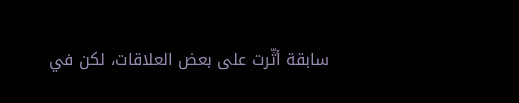سابقة أثّرت على بعض العلاقات، لكن في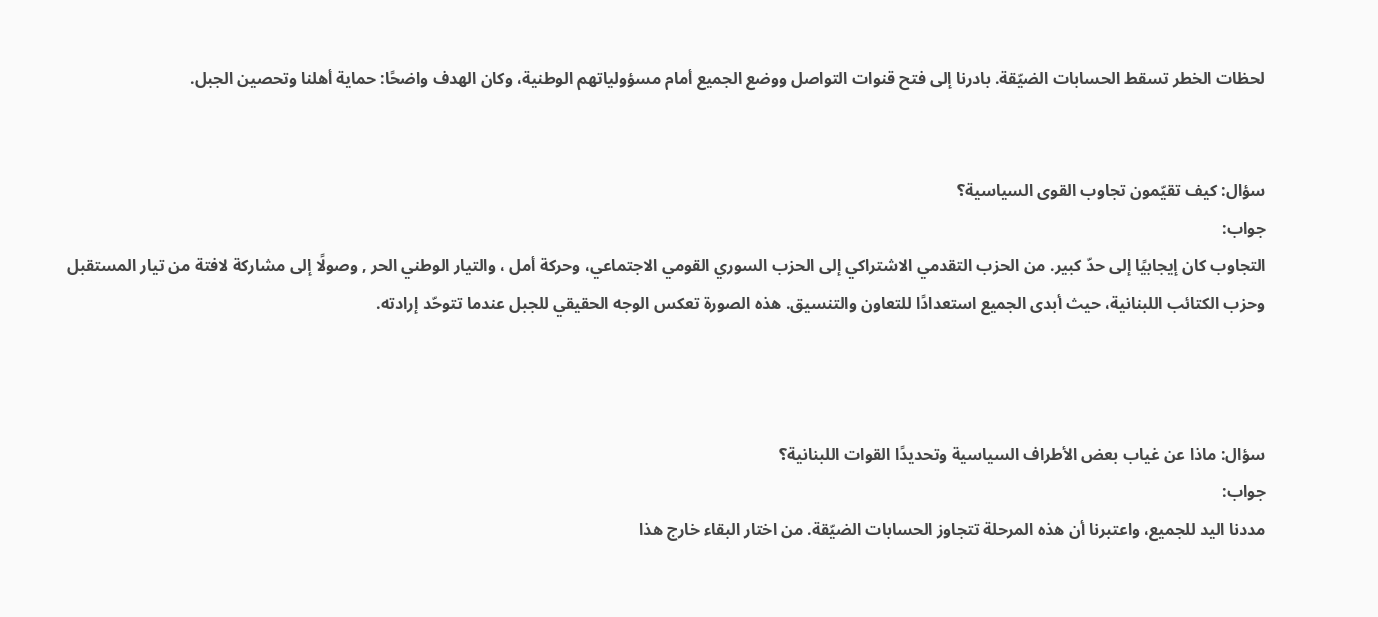لحظات الخطر تسقط الحسابات الضيّقة. بادرنا إلى فتح قنوات التواصل ووضع الجميع أمام مسؤولياتهم الوطنية، وكان الهدف واضحًا: حماية أهلنا وتحصين الجبل.


سؤال: كيف تقيّمون تجاوب القوى السياسية؟
جواب:
التجاوب كان إيجابيًا إلى حدّ كبير. من الحزب التقدمي الاشتراكي إلى الحزب السوري القومي الاجتماعي، وحركة أمل ، والتيار الوطني الحر , وصولًا إلى مشاركة لافتة من تيار المستقبل وحزب الكتائب اللبنانية، حيث أبدى الجميع استعدادًا للتعاون والتنسيق. هذه الصورة تعكس الوجه الحقيقي للجبل عندما تتوحّد إرادته.



سؤال: ماذا عن غياب بعض الأطراف السياسية وتحديدًا القوات اللبنانية؟
جواب:
مددنا اليد للجميع، واعتبرنا أن هذه المرحلة تتجاوز الحسابات الضيّقة. من اختار البقاء خارج هذا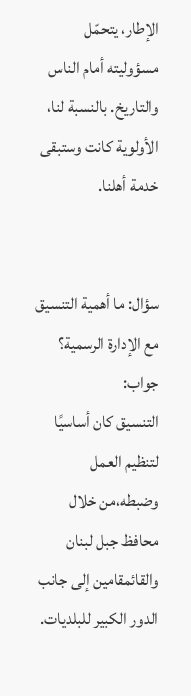الإطار، يتحمّل مسؤوليته أمام الناس والتاريخ. بالنسبة لنا، الأولوية كانت وستبقى خدمة أهلنا.


سؤال: ما أهمية التنسيق مع الإدارة الرسمية؟
جواب:
التنسيق كان أساسيًا لتنظيم العمل وضبطه،من خلال محافظ جبل لبنان والقائمقامين إلى جانب الدور الكبير للبلديات.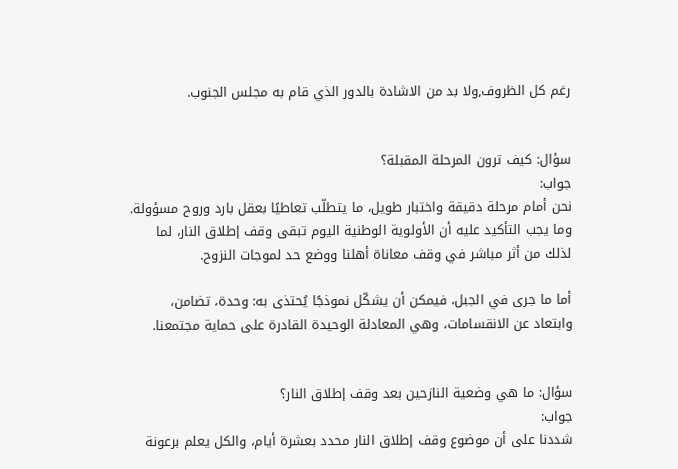رغم كل الظروف,ولا بد من الاشادة بالدور الذي قام به مجلس الجنوب.


سؤال: كيف ترون المرحلة المقبلة؟
جواب:
نحن أمام مرحلة دقيقة واختبار طويل، ما يتطلّب تعاطيًا بعقل بارد وروح مسؤولة. وما يجب التأكيد عليه أن الأولوية الوطنية اليوم تبقى وقف إطلاق النار، لما لذلك من أثر مباشر في وقف معاناة أهلنا ووضع حد لموجات النزوح.

أما ما جرى في الجبل، فيمكن أن يشكّل نموذجًا يُحتذى به: وحدة، تضامن، وابتعاد عن الانقسامات، وهي المعادلة الوحيدة القادرة على حماية مجتمعنا.


سؤال: ما هي وضعية النازحين بعد وقف إطلاق النار؟
جواب:
شددنا على أن موضوع وقف إطلاق النار محدد بعشرة أيام، والكل يعلم برعونة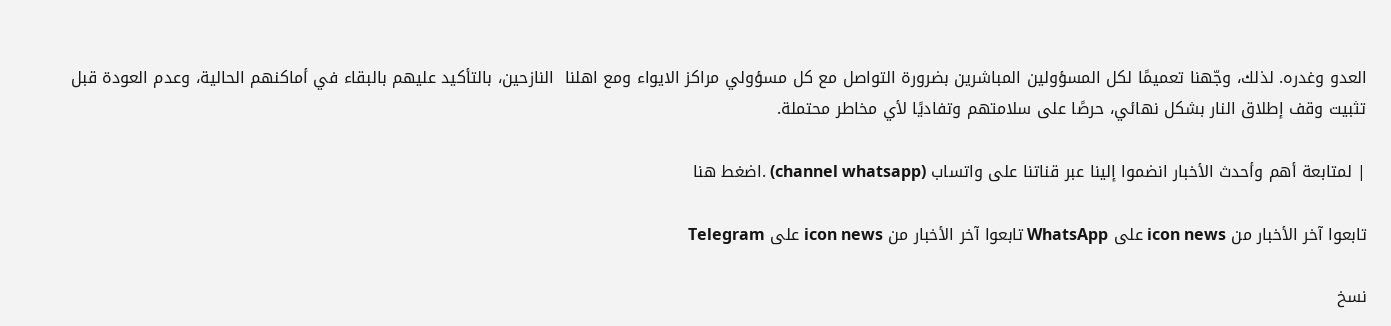العدو وغدره. لذلك، وجّهنا تعميمًا لكل المسؤولين المباشرين بضرورة التواصل مع كل مسؤولي مراكز الايواء ومع اهلنا  النازحين، بالتأكيد عليهم بالبقاء في أماكنهم الحالية، وعدم العودة قبل تثبيت وقف إطلاق النار بشكل نهائي، حرصًا على سلامتهم وتفاديًا لأي مخاطر محتملة.

| لمتابعة أهم وأحدث الأخبار انضموا إلينا عبر قناتنا على واتساب (channel whatsapp) .اضغط هنا

تابعوا آخر الأخبار من icon news على WhatsApp تابعوا آخر الأخبار من icon news على Telegram

نسخ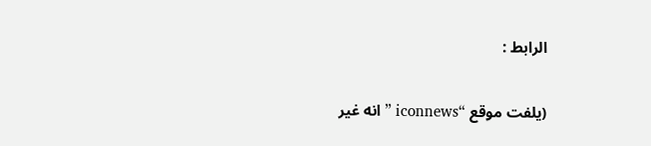الرابط :

(يلفت موقع “iconnews ” انه غير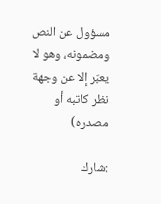مسؤول عن النص ومضمونه، وهو لا يعبّر إلا عن وجهة نظر كاتبه أو مصدره)

:شارك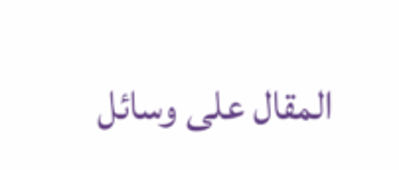المقال على وسائل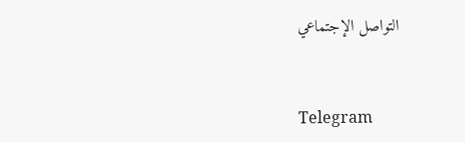التواصل الإجتماعي



Telegram